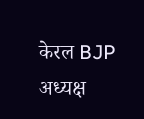केरल BJP अध्यक्ष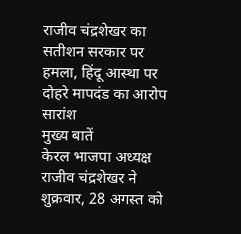राजीव चंद्रशेखर का सतीशन सरकार पर हमला, हिंदू आस्था पर दोहरे मापदंड का आरोप
सारांश
मुख्य बातें
केरल भाजपा अध्यक्ष राजीव चंद्रशेखर ने शुक्रवार, 28 अगस्त को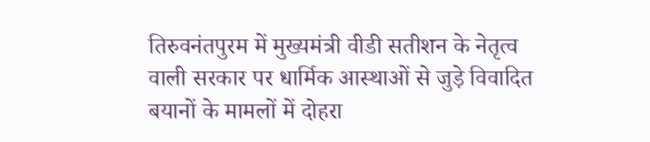तिरुवनंतपुरम में मुख्यमंत्री वीडी सतीशन के नेतृत्व वाली सरकार पर धार्मिक आस्थाओं से जुड़े विवादित बयानों के मामलों में दोहरा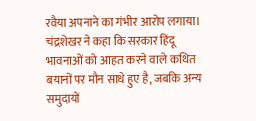रवैया अपनाने का गंभीर आरोप लगाया। चंद्रशेखर ने कहा कि सरकार हिंदू भावनाओं को आहत करने वाले कथित बयानों पर मौन साधे हुए है, जबकि अन्य समुदायों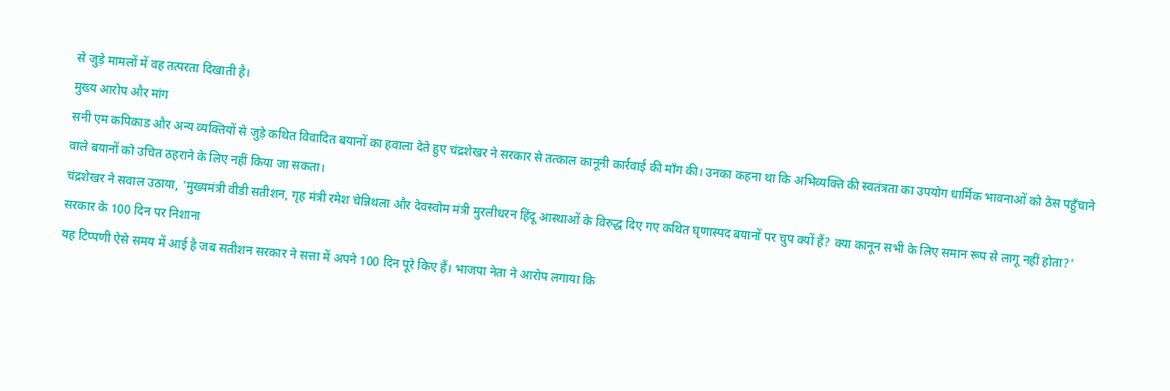से जुड़े मामलों में वह तत्परता दिखाती है।
मुख्य आरोप और मांग
सनी एम कपिकाड और अन्य व्यक्तियों से जुड़े कथित विवादित बयानों का हवाला देते हुए चंद्रशेखर ने सरकार से तत्काल कानूनी कार्रवाई की माँग की। उनका कहना था कि अभिव्यक्ति की स्वतंत्रता का उपयोग धार्मिक भावनाओं को ठेस पहुँचाने वाले बयानों को उचित ठहराने के लिए नहीं किया जा सकता।
चंद्रशेखर ने सवाल उठाया, 'मुख्यमंत्री वीडी सतीशन, गृह मंत्री रमेश चेन्निथला और देवस्वोम मंत्री मुरलीधरन हिंदू आस्थाओं के विरुद्ध दिए गए कथित घृणास्पद बयानों पर चुप क्यों हैं? क्या कानून सभी के लिए समान रूप से लागू नहीं होता?'
सरकार के 100 दिन पर निशाना
यह टिप्पणी ऐसे समय में आई है जब सतीशन सरकार ने सत्ता में अपने 100 दिन पूरे किए हैं। भाजपा नेता ने आरोप लगाया कि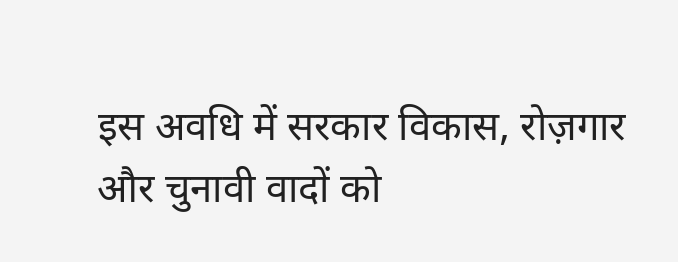इस अवधि में सरकार विकास, रोज़गार और चुनावी वादों को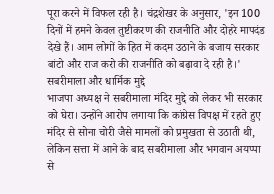पूरा करने में विफल रही है। चंद्रशेखर के अनुसार, 'इन 100 दिनों में हमने केवल तुष्टीकरण की राजनीति और दोहरे मापदंड देखे हैं। आम लोगों के हित में कदम उठाने के बजाय सरकार बांटो और राज करो की राजनीति को बढ़ावा दे रही है।'
सबरीमाला और धार्मिक मुद्दे
भाजपा अध्यक्ष ने सबरीमाला मंदिर मुद्दे को लेकर भी सरकार को घेरा। उन्होंने आरोप लगाया कि कांग्रेस विपक्ष में रहते हुए मंदिर से सोना चोरी जैसे मामलों को प्रमुखता से उठाती थी, लेकिन सत्ता में आने के बाद सबरीमाला और भगवान अयप्पा से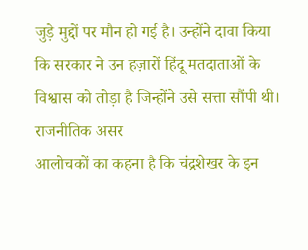जुड़े मुद्दों पर मौन हो गई है। उन्होंने दावा किया कि सरकार ने उन हज़ारों हिंदू मतदाताओं के विश्वास को तोड़ा है जिन्होंने उसे सत्ता सौंपी थी।
राजनीतिक असर
आलोचकों का कहना है कि चंद्रशेखर के इन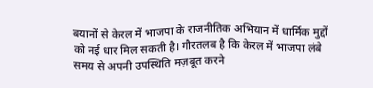बयानों से केरल में भाजपा के राजनीतिक अभियान में धार्मिक मुद्दों को नई धार मिल सकती है। गौरतलब है कि केरल में भाजपा लंबे समय से अपनी उपस्थिति मज़बूत करने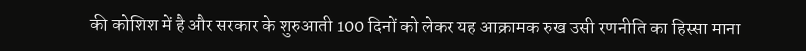की कोशिश में है और सरकार के शुरुआती 100 दिनों को लेकर यह आक्रामक रुख उसी रणनीति का हिस्सा माना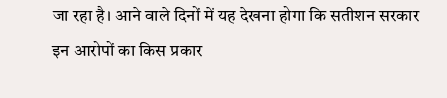जा रहा है। आने वाले दिनों में यह देखना होगा कि सतीशन सरकार इन आरोपों का किस प्रकार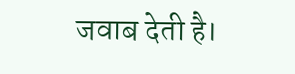जवाब देती है।